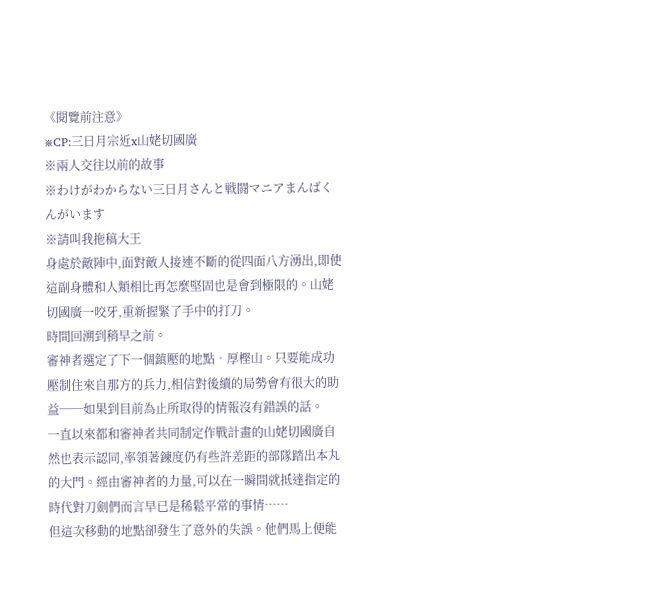《閱覽前注意》
※CP:三日月宗近x山姥切國廣
※兩人交往以前的故事
※わけがわからない三日月さんと戦闘マニアまんばくんがいます
※請叫我拖稿大王
身處於敵陣中,面對敵人接連不斷的從四面八方湧出,即使這副身體和人類相比再怎麼堅固也是會到極限的。山姥切國廣一咬牙,重新握緊了手中的打刀。
時間回溯到稍早之前。
審神者選定了下一個鎮壓的地點‧厚樫山。只要能成功壓制住來自那方的兵力,相信對後續的局勢會有很大的助益──如果到目前為止所取得的情報沒有錯誤的話。
一直以來都和審神者共同制定作戰計畫的山姥切國廣自然也表示認同,率領著鍊度仍有些許差距的部隊踏出本丸的大門。經由審神者的力量,可以在一瞬間就抵達指定的時代對刀劍們而言早已是稀鬆平常的事情……
但這次移動的地點卻發生了意外的失誤。他們馬上便能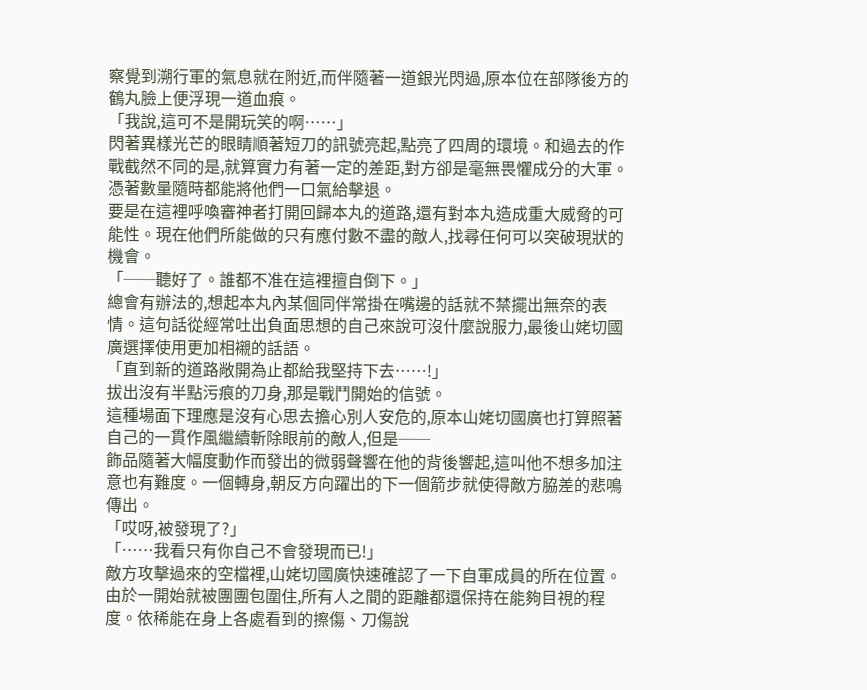察覺到溯行軍的氣息就在附近,而伴隨著一道銀光閃過,原本位在部隊後方的鶴丸臉上便浮現一道血痕。
「我說,這可不是開玩笑的啊……」
閃著異樣光芒的眼睛順著短刀的訊號亮起,點亮了四周的環境。和過去的作戰截然不同的是,就算實力有著一定的差距,對方卻是毫無畏懼成分的大軍。憑著數量隨時都能將他們一口氣給擊退。
要是在這裡呼喚審神者打開回歸本丸的道路,還有對本丸造成重大威脅的可能性。現在他們所能做的只有應付數不盡的敵人,找尋任何可以突破現狀的機會。
「──聽好了。誰都不准在這裡擅自倒下。」
總會有辦法的,想起本丸內某個同伴常掛在嘴邊的話就不禁擺出無奈的表情。這句話從經常吐出負面思想的自己來說可沒什麼說服力,最後山姥切國廣選擇使用更加相襯的話語。
「直到新的道路敞開為止都給我堅持下去……!」
拔出沒有半點污痕的刀身,那是戰鬥開始的信號。
這種場面下理應是沒有心思去擔心別人安危的,原本山姥切國廣也打算照著自己的一貫作風繼續斬除眼前的敵人,但是──
飾品隨著大幅度動作而發出的微弱聲響在他的背後響起,這叫他不想多加注意也有難度。一個轉身,朝反方向躍出的下一個箭步就使得敵方脇差的悲鳴傳出。
「哎呀,被發現了?」
「……我看只有你自己不會發現而已!」
敵方攻擊過來的空檔裡,山姥切國廣快速確認了一下自軍成員的所在位置。由於一開始就被團團包圍住,所有人之間的距離都還保持在能夠目視的程度。依稀能在身上各處看到的擦傷、刀傷說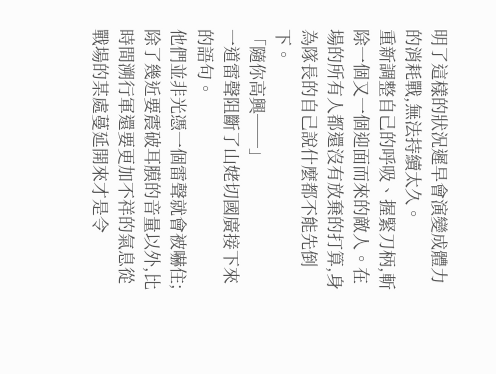明了這樣的狀況遲早會演變成體力的消耗戰,無法持續太久。
重新調整自己的呼吸、握緊刀柄,斬除一個又一個迎面而來的敵人。在場的所有人都還沒有放棄的打算,身為隊長的自己說什麼都不能先倒下。
「隨你高興──」
一道雷聲阻斷了山姥切國廣接下來的語句。
他們並非光憑一個雷聲就會被嚇住;除了幾近要震破耳膜的音量以外,比時間溯行軍還要更加不祥的氣息從戰場的某處蔓延開來才是令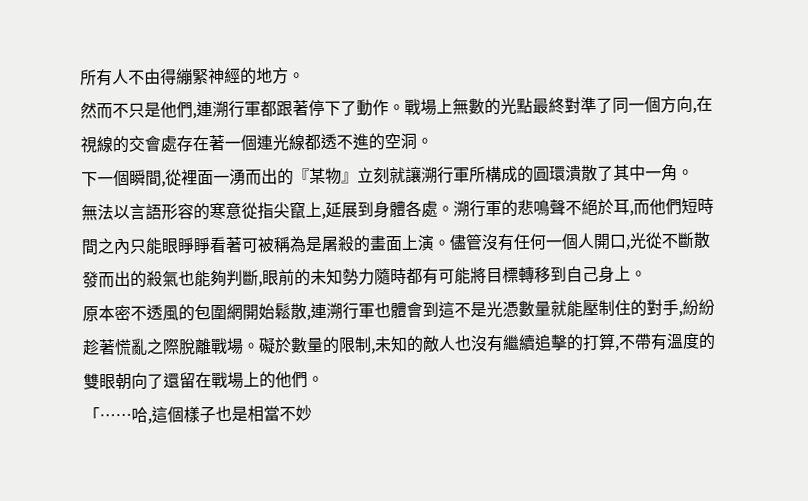所有人不由得繃緊神經的地方。
然而不只是他們,連溯行軍都跟著停下了動作。戰場上無數的光點最終對準了同一個方向,在視線的交會處存在著一個連光線都透不進的空洞。
下一個瞬間,從裡面一湧而出的『某物』立刻就讓溯行軍所構成的圓環潰散了其中一角。
無法以言語形容的寒意從指尖竄上,延展到身體各處。溯行軍的悲鳴聲不絕於耳,而他們短時間之內只能眼睜睜看著可被稱為是屠殺的畫面上演。儘管沒有任何一個人開口,光從不斷散發而出的殺氣也能夠判斷,眼前的未知勢力隨時都有可能將目標轉移到自己身上。
原本密不透風的包圍網開始鬆散,連溯行軍也體會到這不是光憑數量就能壓制住的對手,紛紛趁著慌亂之際脫離戰場。礙於數量的限制,未知的敵人也沒有繼續追擊的打算,不帶有溫度的雙眼朝向了還留在戰場上的他們。
「……哈,這個樣子也是相當不妙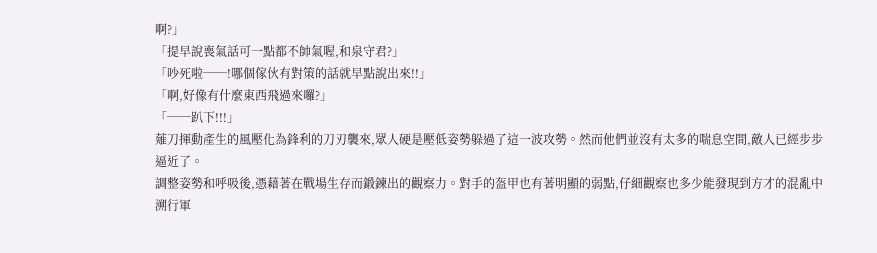啊?」
「提早說喪氣話可一點都不帥氣喔,和泉守君?」
「吵死啦──!哪個傢伙有對策的話就早點說出來!!」
「啊,好像有什麼東西飛過來囉?」
「──趴下!!!」
薙刀揮動產生的風壓化為鋒利的刀刃襲來,眾人硬是壓低姿勢躲過了這一波攻勢。然而他們並沒有太多的喘息空間,敵人已經步步逼近了。
調整姿勢和呼吸後,憑藉著在戰場生存而鍛鍊出的觀察力。對手的盔甲也有著明顯的弱點,仔細觀察也多少能發現到方才的混亂中溯行軍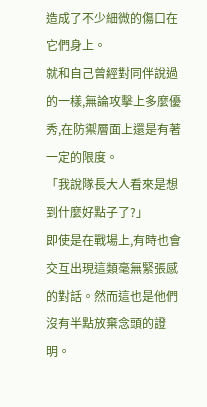造成了不少細微的傷口在它們身上。
就和自己曾經對同伴說過的一樣,無論攻擊上多麼優秀,在防禦層面上還是有著一定的限度。
「我說隊長大人看來是想到什麼好點子了?」
即使是在戰場上,有時也會交互出現這類毫無緊張感的對話。然而這也是他們沒有半點放棄念頭的證明。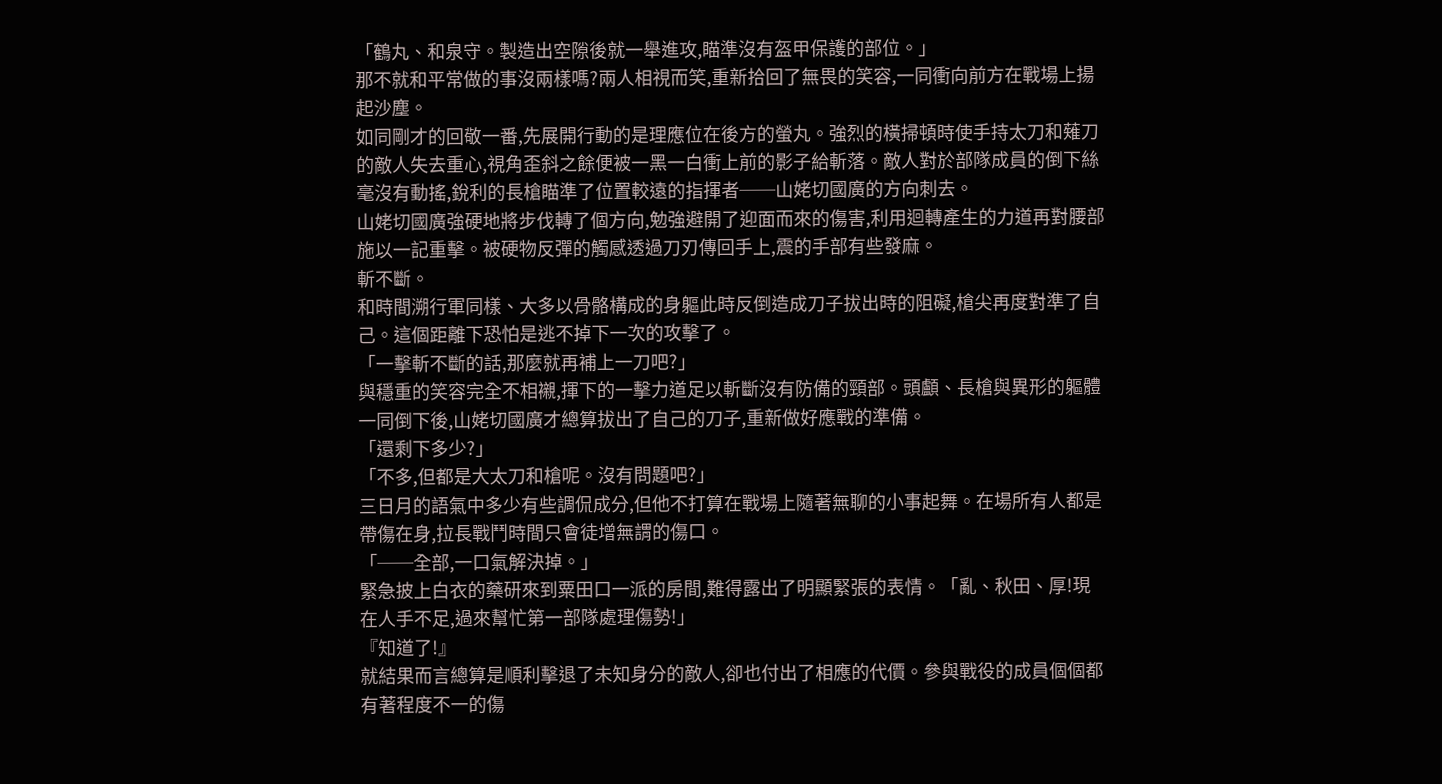「鶴丸、和泉守。製造出空隙後就一舉進攻,瞄準沒有盔甲保護的部位。」
那不就和平常做的事沒兩樣嗎?兩人相視而笑,重新拾回了無畏的笑容,一同衝向前方在戰場上揚起沙塵。
如同剛才的回敬一番,先展開行動的是理應位在後方的螢丸。強烈的橫掃頓時使手持太刀和薙刀的敵人失去重心,視角歪斜之餘便被一黑一白衝上前的影子給斬落。敵人對於部隊成員的倒下絲毫沒有動搖,銳利的長槍瞄準了位置較遠的指揮者──山姥切國廣的方向刺去。
山姥切國廣強硬地將步伐轉了個方向,勉強避開了迎面而來的傷害,利用迴轉產生的力道再對腰部施以一記重擊。被硬物反彈的觸感透過刀刃傳回手上,震的手部有些發麻。
斬不斷。
和時間溯行軍同樣、大多以骨骼構成的身軀此時反倒造成刀子拔出時的阻礙,槍尖再度對準了自己。這個距離下恐怕是逃不掉下一次的攻擊了。
「一擊斬不斷的話,那麼就再補上一刀吧?」
與穩重的笑容完全不相襯,揮下的一擊力道足以斬斷沒有防備的頸部。頭顱、長槍與異形的軀體一同倒下後,山姥切國廣才總算拔出了自己的刀子,重新做好應戰的準備。
「還剩下多少?」
「不多,但都是大太刀和槍呢。沒有問題吧?」
三日月的語氣中多少有些調侃成分,但他不打算在戰場上隨著無聊的小事起舞。在場所有人都是帶傷在身,拉長戰鬥時間只會徒增無謂的傷口。
「──全部,一口氣解決掉。」
緊急披上白衣的藥研來到粟田口一派的房間,難得露出了明顯緊張的表情。「亂、秋田、厚!現在人手不足,過來幫忙第一部隊處理傷勢!」
『知道了!』
就結果而言總算是順利擊退了未知身分的敵人,卻也付出了相應的代價。參與戰役的成員個個都有著程度不一的傷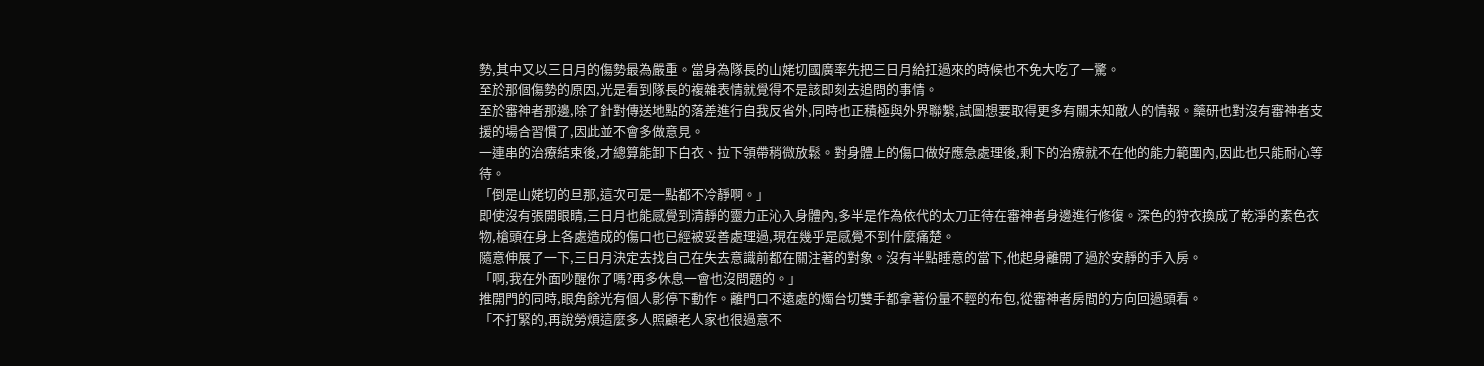勢,其中又以三日月的傷勢最為嚴重。當身為隊長的山姥切國廣率先把三日月給扛過來的時候也不免大吃了一驚。
至於那個傷勢的原因,光是看到隊長的複雜表情就覺得不是該即刻去追問的事情。
至於審神者那邊,除了針對傳送地點的落差進行自我反省外,同時也正積極與外界聯繫,試圖想要取得更多有關未知敵人的情報。藥研也對沒有審神者支援的場合習慣了,因此並不會多做意見。
一連串的治療結束後,才總算能卸下白衣、拉下領帶稍微放鬆。對身體上的傷口做好應急處理後,剩下的治療就不在他的能力範圍內,因此也只能耐心等待。
「倒是山姥切的旦那,這次可是一點都不冷靜啊。」
即使沒有張開眼睛,三日月也能感覺到清靜的靈力正沁入身體內,多半是作為依代的太刀正待在審神者身邊進行修復。深色的狩衣換成了乾淨的素色衣物,槍頭在身上各處造成的傷口也已經被妥善處理過,現在幾乎是感覺不到什麼痛楚。
隨意伸展了一下,三日月決定去找自己在失去意識前都在關注著的對象。沒有半點睡意的當下,他起身離開了過於安靜的手入房。
「啊,我在外面吵醒你了嗎?再多休息一會也沒問題的。」
推開門的同時,眼角餘光有個人影停下動作。離門口不遠處的燭台切雙手都拿著份量不輕的布包,從審神者房間的方向回過頭看。
「不打緊的,再說勞煩這麼多人照顧老人家也很過意不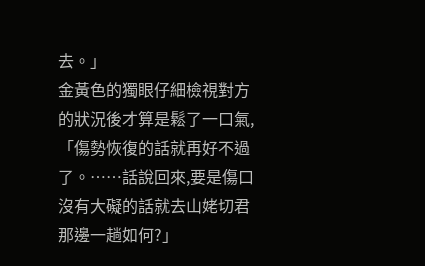去。」
金黃色的獨眼仔細檢視對方的狀況後才算是鬆了一口氣,「傷勢恢復的話就再好不過了。……話說回來,要是傷口沒有大礙的話就去山姥切君那邊一趟如何?」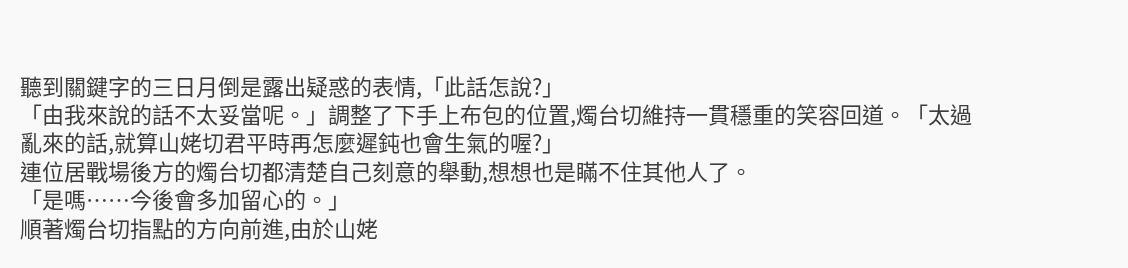聽到關鍵字的三日月倒是露出疑惑的表情,「此話怎說?」
「由我來說的話不太妥當呢。」調整了下手上布包的位置,燭台切維持一貫穩重的笑容回道。「太過亂來的話,就算山姥切君平時再怎麼遲鈍也會生氣的喔?」
連位居戰場後方的燭台切都清楚自己刻意的舉動,想想也是瞞不住其他人了。
「是嗎……今後會多加留心的。」
順著燭台切指點的方向前進,由於山姥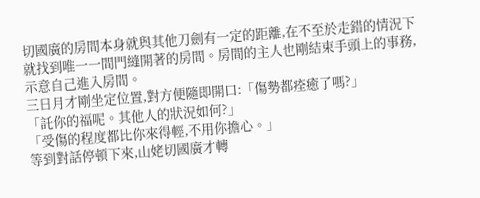切國廣的房間本身就與其他刀劍有一定的距離,在不至於走錯的情況下就找到唯一一間門縫開著的房間。房間的主人也剛結束手頭上的事務,示意自己進入房間。
三日月才剛坐定位置,對方便隨即開口:「傷勢都痊癒了嗎?」
「託你的福呢。其他人的狀況如何?」
「受傷的程度都比你來得輕,不用你擔心。」
等到對話停頓下來,山姥切國廣才轉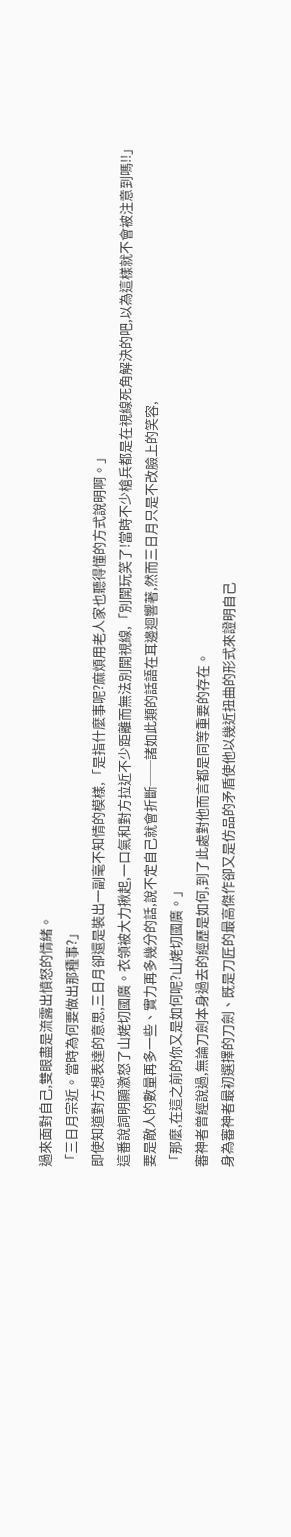過來面對自己,雙眼盡是流露出憤怒的情緒。
「三日月宗近。當時為何要做出那種事?」
即使知道對方想表達的意思,三日月卻還是裝出一副毫不知情的模樣,「是指什麼事呢?麻煩用老人家也聽得懂的方式說明啊。」
這番說詞明顯激怒了山姥切國廣。衣領被大力揪起,一口氣和對方拉近不少距離而無法別開視線,「別開玩笑了!當時不少槍兵都是在視線死角解決的吧,以為這樣就不會被注意到嗎!!」
要是敵人的數量再多一些、實力再多幾分的話,說不定自己就會折斷──諸如此類的話語在耳邊迴響著,然而三日月只是不改臉上的笑容,
「那麼,在這之前的你又是如何呢?山姥切國廣。」
審神者曾經說過,無論刀劍本身過去的經歷是如何,到了此處對他而言都是同等重要的存在。
身為審神者最初選擇的刀劍、既是刀匠的最高傑作卻又是仿品的矛盾使他以幾近扭曲的形式來證明自己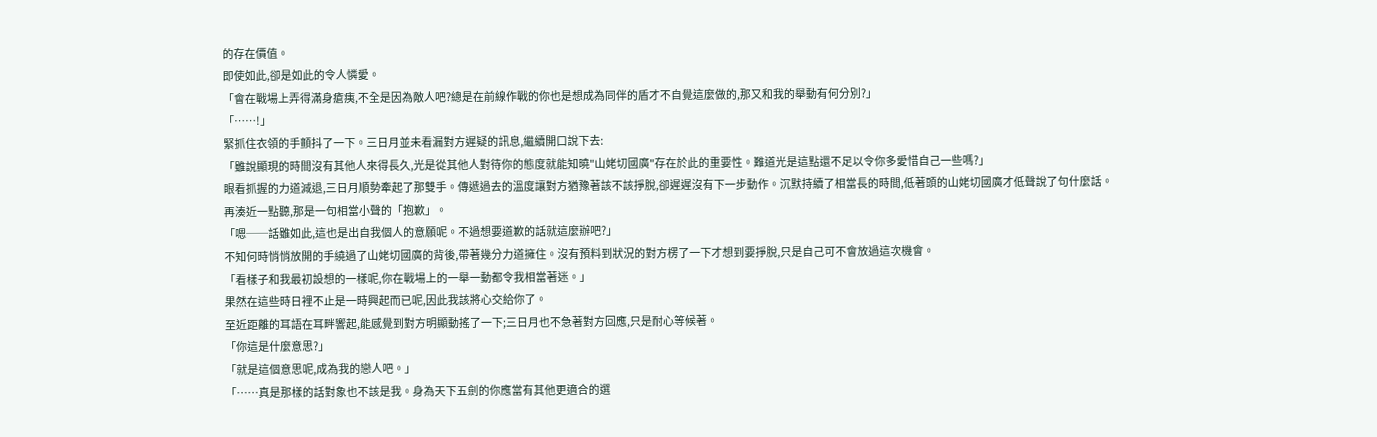的存在價值。
即使如此,卻是如此的令人憐愛。
「會在戰場上弄得滿身瘡痍,不全是因為敵人吧?總是在前線作戰的你也是想成為同伴的盾才不自覺這麼做的,那又和我的舉動有何分別?」
「……!」
緊抓住衣領的手顫抖了一下。三日月並未看漏對方遲疑的訊息,繼續開口說下去:
「雖說顯現的時間沒有其他人來得長久,光是從其他人對待你的態度就能知曉"山姥切國廣"存在於此的重要性。難道光是這點還不足以令你多愛惜自己一些嗎?」
眼看抓握的力道減退,三日月順勢牽起了那雙手。傳遞過去的溫度讓對方猶豫著該不該掙脫,卻遲遲沒有下一步動作。沉默持續了相當長的時間,低著頭的山姥切國廣才低聲說了句什麼話。
再湊近一點聽,那是一句相當小聲的「抱歉」。
「嗯──話雖如此,這也是出自我個人的意願呢。不過想要道歉的話就這麼辦吧?」
不知何時悄悄放開的手繞過了山姥切國廣的背後,帶著幾分力道擁住。沒有預料到狀況的對方楞了一下才想到要掙脫,只是自己可不會放過這次機會。
「看樣子和我最初設想的一樣呢,你在戰場上的一舉一動都令我相當著迷。」
果然在這些時日裡不止是一時興起而已呢,因此我該將心交給你了。
至近距離的耳語在耳畔響起,能感覺到對方明顯動搖了一下;三日月也不急著對方回應,只是耐心等候著。
「你這是什麼意思?」
「就是這個意思呢,成為我的戀人吧。」
「……真是那樣的話對象也不該是我。身為天下五劍的你應當有其他更適合的選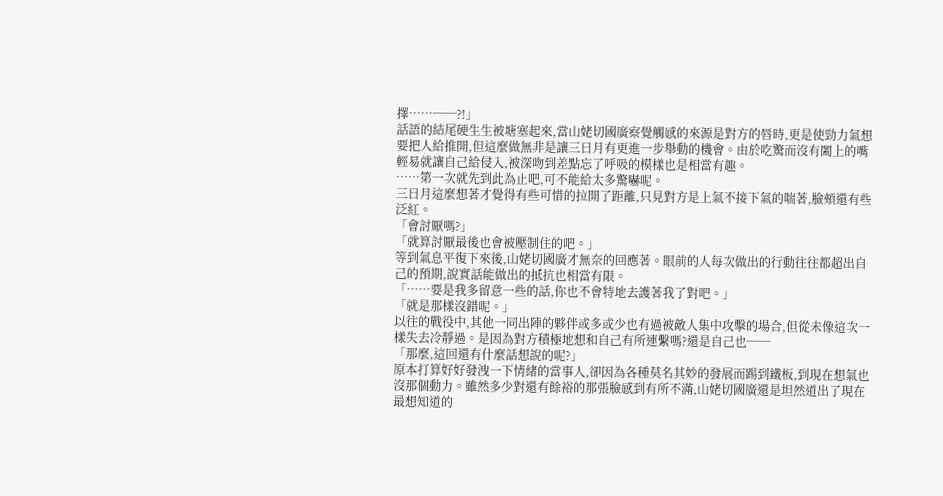擇……──?!」
話語的結尾硬生生被塘塞起來,當山姥切國廣察覺觸感的來源是對方的唇時,更是使勁力氣想要把人給推開,但這麼做無非是讓三日月有更進一步舉動的機會。由於吃驚而沒有闔上的嘴輕易就讓自己給侵入,被深吻到差點忘了呼吸的模樣也是相當有趣。
……第一次就先到此為止吧,可不能給太多驚嚇呢。
三日月這麼想著才覺得有些可惜的拉開了距離,只見對方是上氣不接下氣的喘著,臉頰還有些泛紅。
「會討厭嗎?」
「就算討厭最後也會被壓制住的吧。」
等到氣息平復下來後,山姥切國廣才無奈的回應著。眼前的人每次做出的行動往往都超出自己的預期,說實話能做出的抵抗也相當有限。
「……要是我多留意一些的話,你也不會特地去護著我了對吧。」
「就是那樣沒錯呢。」
以往的戰役中,其他一同出陣的夥伴或多或少也有過被敵人集中攻擊的場合,但從未像這次一樣失去冷靜過。是因為對方積極地想和自己有所連繫嗎?還是自己也──
「那麼,這回還有什麼話想說的呢?」
原本打算好好發洩一下情緒的當事人,卻因為各種莫名其妙的發展而踢到鐵板,到現在想氣也沒那個動力。雖然多少對還有餘裕的那張臉感到有所不滿,山姥切國廣還是坦然道出了現在最想知道的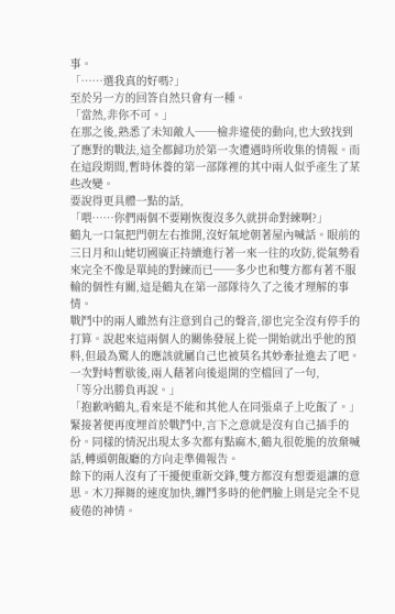事。
「……選我真的好嗎?」
至於另一方的回答自然只會有一種。
「當然,非你不可。」
在那之後,熟悉了未知敵人──檢非違使的動向,也大致找到了應對的戰法,這全都歸功於第一次遭遇時所收集的情報。而在這段期間,暫時休養的第一部隊裡的其中兩人似乎產生了某些改變。
要說得更具體一點的話,
「喂……你們兩個不要剛恢復沒多久就拼命對練啊?」
鶴丸一口氣把門朝左右推開,沒好氣地朝著屋內喊話。眼前的三日月和山姥切國廣正持續進行著一來一往的攻防,從氣勢看來完全不像是單純的對練而已──多少也和雙方都有著不服輸的個性有關,這是鶴丸在第一部隊待久了之後才理解的事情。
戰鬥中的兩人雖然有注意到自己的聲音,卻也完全沒有停手的打算。說起來這兩個人的關係發展上從一開始就出乎他的預料,但最為驚人的應該就屬自己也被莫名其妙牽扯進去了吧。
一次對峙暫歇後,兩人藉著向後退開的空檔回了一句,
「等分出勝負再說。」
「抱歉吶鶴丸,看來是不能和其他人在同張桌子上吃飯了。」
緊接著便再度埋首於戰鬥中,言下之意就是沒有自己插手的份。同樣的情況出現太多次都有點麻木,鶴丸很乾脆的放棄喊話,轉頭朝飯廳的方向走準備報告。
餘下的兩人沒有了干擾便重新交鋒,雙方都沒有想要退讓的意思。木刀揮舞的速度加快,纏鬥多時的他們臉上則是完全不見疲倦的神情。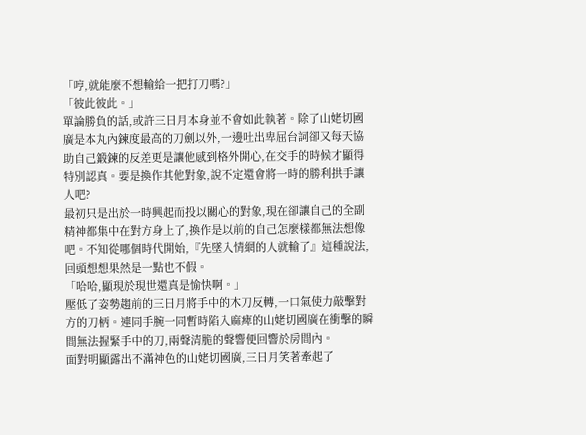「哼,就能麼不想輸給一把打刀嗎?」
「彼此彼此。」
單論勝負的話,或許三日月本身並不會如此執著。除了山姥切國廣是本丸內鍊度最高的刀劍以外,一邊吐出卑屈台詞卻又每天協助自己鍛鍊的反差更是讓他感到格外開心,在交手的時候才顯得特別認真。要是換作其他對象,說不定還會將一時的勝利拱手讓人吧?
最初只是出於一時興起而投以關心的對象,現在卻讓自己的全副精神都集中在對方身上了,換作是以前的自己怎麼樣都無法想像吧。不知從哪個時代開始,『先墜入情網的人就輸了』這種說法,回頭想想果然是一點也不假。
「哈哈,顯現於現世還真是愉快啊。」
壓低了姿勢趨前的三日月將手中的木刀反轉,一口氣使力敲擊對方的刀柄。連同手腕一同暫時陷入麻痺的山姥切國廣在衝擊的瞬間無法握緊手中的刀,兩聲清脆的聲響便回響於房間內。
面對明顯露出不滿神色的山姥切國廣,三日月笑著牽起了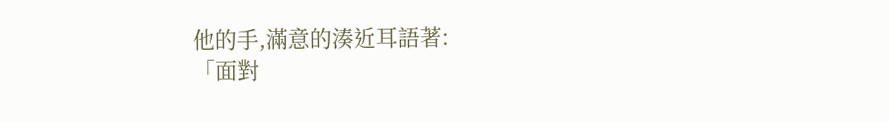他的手,滿意的湊近耳語著:
「面對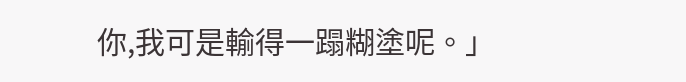你,我可是輸得一蹋糊塗呢。」